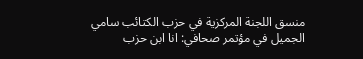منسق اللجنة المركزية في حزب الكتائب سامي الجميل في مؤتمر صحافي: انا ابن حزب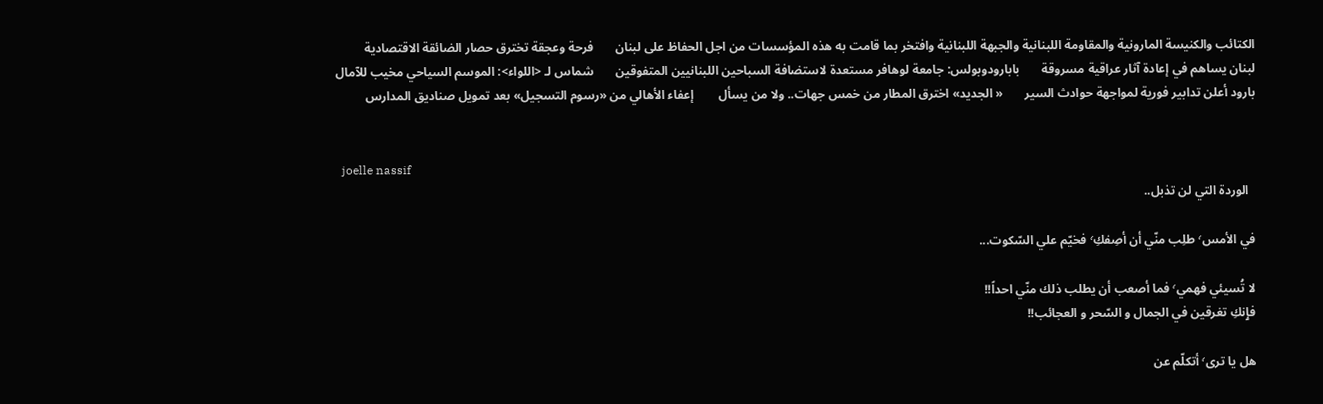الكتائب والكنيسة المارونية والمقاومة اللبنانية والجبهة اللبنانية وافتخر بما قامت به هذه المؤسسات من اجل الحفاظ على لبنان       فرحة وعجقة تخترق حصار الضائقة الاقتصادية       لبنان يساهم في إعادة آثار عراقية مسروقة       بابارودوبولس: جامعة لوهافر مستعدة لاستضافة السباحين اللبنانيين المتفوقين       شماس لـ <اللواء>: الموسم السياحي مخيب للآمال        بارود أعلن تدابير فورية لمواجهة حوادث السير       « الجديد» اخترق المطار من خمس جهات.. ولا من يسأل        إعفاء الأهالي من «رسوم التسجيل» بعد تمويل صناديق المدارس


  joelle nassif
  الوردة التي لن تذبل..

في الأمس٬ طلِب منّي أن أصِفكِ٬ فخيّم علي السّكوت...

لا تُسيئي فهمي٬ فما أصعب أن يطلب ذلك منّي احداً!!
فٳنكِ تغرقين في الجمال و السّحر و العجائب!!

هل يا ترى٬ أتكلّم عن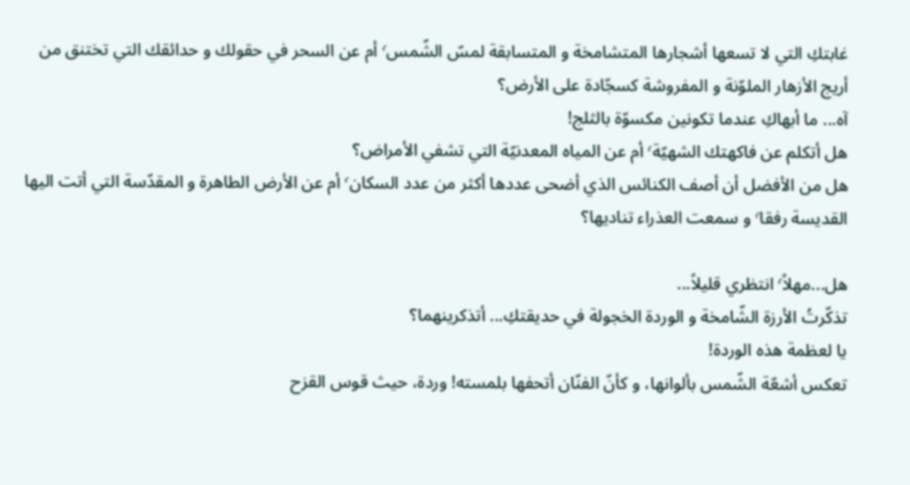غابتكِ التي لا تسعها أشجارها المتشامخة و المتسابقة لمسّ الشّمس٬ أم عن السحر في حقولك و حدائقك التي تختنق من أريج الأزهار الملوّنة و المفروشة كسجّادة على الأرض؟
آه... ما أبهاكِ عندما تكونين مكسوّة بالثلج!
هل أتكلم عن فاكهتك الشهيّة٬ أم عن المياه المعدنيّة التي تشفي الأمراض؟
هل من الأفضل أن أصف الكنائس الذي أضحى عددها أكثر من عدد السكان٬ أم عن الأرض الطاهرة و المقدّسة التي أتت اليها القديسة رفقا٬ و سمعت العذراء تناديها؟

هل...مهلاً٬ انتظري قليلاً...
تذكّرتُ الأرزة الشّامخة و الوردة الخجولة في حديقتكِ... أتذكرينهما؟
يا لعظمة هذه الوردة!
تعكس أشعّة الشّمس بألوانها، و كأنّ الفنّان أتحفها بلمسته! وردة، حيث قوس القزح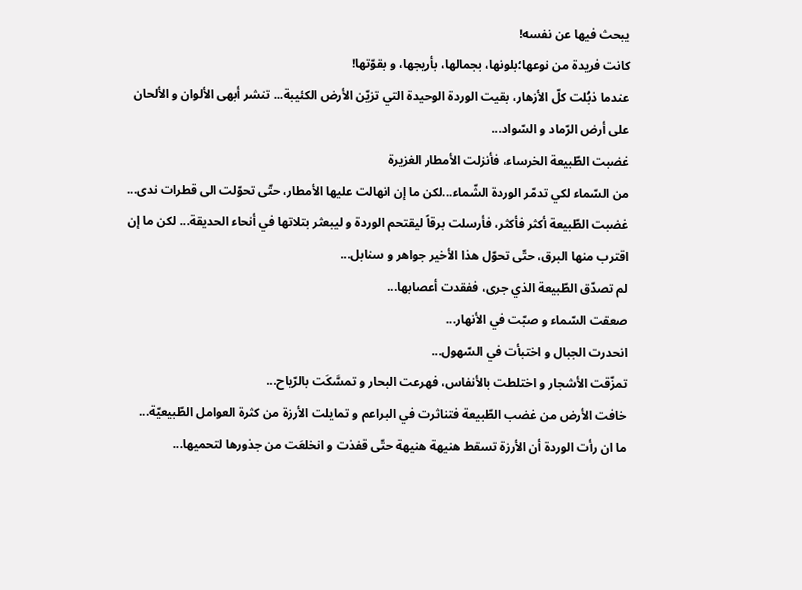يبحث فيها عن نفسه!
كانت فريدة من نوعها؛بلونها، بجمالها، بأريجها، و بقوّتها!
عندما ذبُلت كلّ الأزهار، بقيت الوردة الوحيدة التي تزيّن الأرض الكئيبة... تنشر أبهى الألوان و الألحان على أرض الرّماد و السّواد...
غضبت الطّبيعة الخرساء، فأنزلت الأمطار الغزيرة
من السّماء لكي تدمّر الوردة الشّماء...لكن ما إن انهالت عليها الأمطار، حتّى تحوّلت الى قطرات ندى...
غضبت الطّبيعة أكثر فأكثر، فأرسلت برقاً ليقتحم الوردة و ليبعثر بتلاتها في أنحاء الحديقة... لكن ما إن اقترب منها البرق، حتّى تحوّل هذا الأخير جواهر و سنابل...
لم تصدّق الطّبيعة الذي جرى، ففقدت أعصابها...
صعقت السّماء و صبّت في الأنهار...
انحدرت الجبال و اختبأت في السّهول...
تمزّقت الأشجار و اختلطت بالأنفاس، فهرعت البحار و تمسَّكَت بالرّياح...
خافت الأرض من غضب الطّبيعة فتناثرت في البراعم و تمايلت الأرزة من كثرة العوامل الطّبيعيّة...
ما ان رأت الوردة أن الأرزة تسقط هنيهة هنيهة حتّى قفذت و انخلعَت من جذورها لتحميها...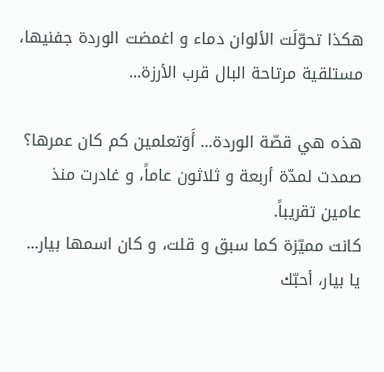هكذا تحوّلَت الألوان دماء و اغمضت الوردة جفنيها، مستلقية مرتاحة البال قرب الأرزة...

هذه هي قصّة الوردة... أَوَتعلمين كم كان عمرها؟
صمدت لمدّة أربعة و ثلاثون عاماً، و غادرت منذ عامين تقريباً.
كانت مميّزة كما سبق و قلت، و كان اسمها بيار...
يا بيار، أحبّك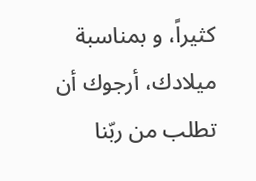كثيراً، و بمناسبة ميلادك، أرجوك أن تطلب من ربّنا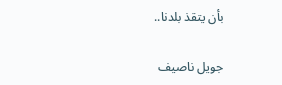بأن يتقذ بلدنا..

جويل ناصيف